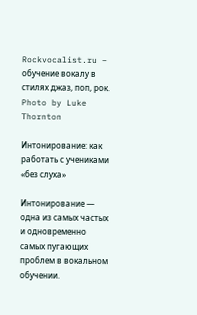Rockvocalist.ru – обучение вокалу в стилях джаз, поп, рок. Photo by Luke Thornton

Интонирование: как работать с учениками «без слуха»

Интонирование — одна из самых частых и одновременно самых пугающих проблем в вокальном обучении.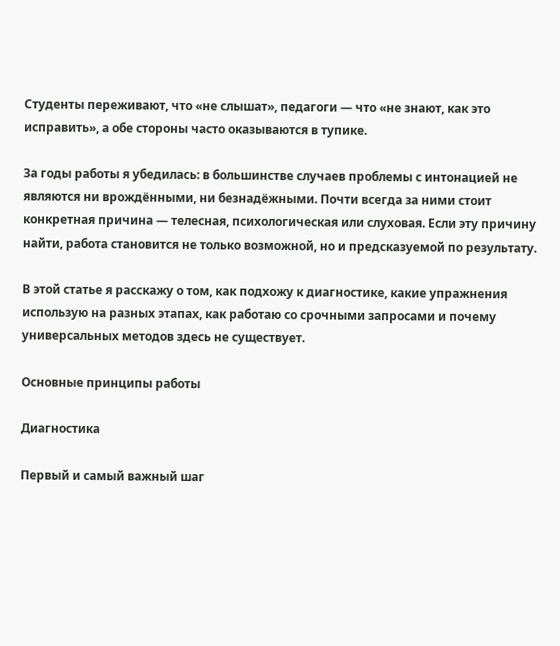Студенты переживают, что «не слышат», педагоги — что «не знают, как это исправить», а обе стороны часто оказываются в тупике.

За годы работы я убедилась: в большинстве случаев проблемы с интонацией не являются ни врождёнными, ни безнадёжными. Почти всегда за ними стоит конкретная причина — телесная, психологическая или слуховая. Если эту причину найти, работа становится не только возможной, но и предсказуемой по результату.

В этой статье я расскажу о том, как подхожу к диагностике, какие упражнения использую на разных этапах, как работаю со срочными запросами и почему универсальных методов здесь не существует.

Основные принципы работы

Диагностика

Первый и самый важный шаг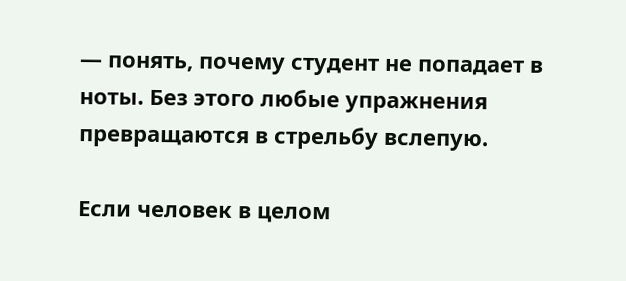— понять, почему студент не попадает в ноты. Без этого любые упражнения превращаются в стрельбу вслепую.

Если человек в целом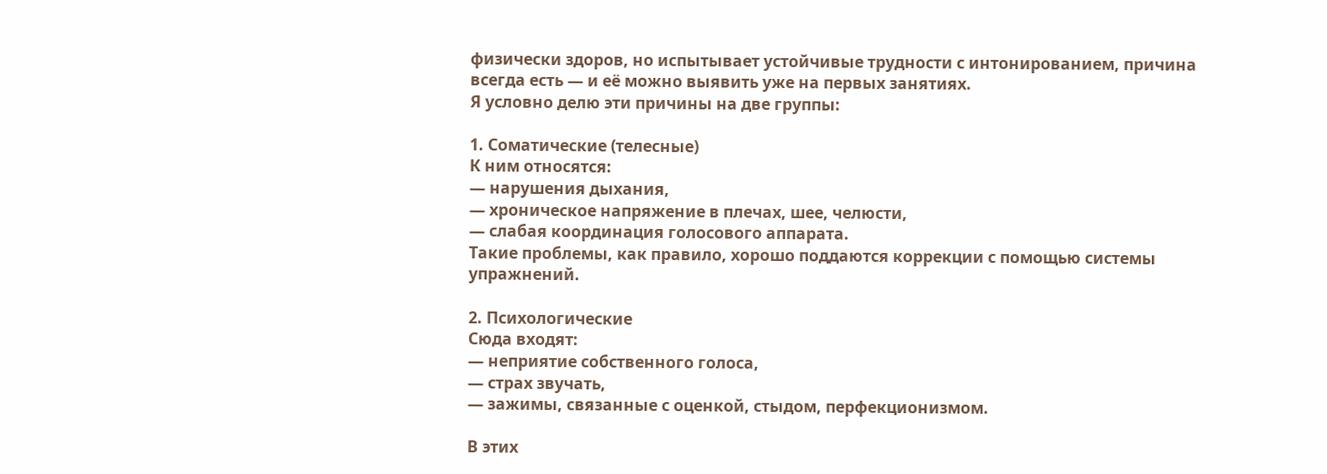физически здоров, но испытывает устойчивые трудности с интонированием, причина всегда есть — и её можно выявить уже на первых занятиях.
Я условно делю эти причины на две группы:

1. Соматические (телесные)
К ним относятся:
— нарушения дыхания,
— хроническое напряжение в плечах, шее, челюсти,
— слабая координация голосового аппарата.
Такие проблемы, как правило, хорошо поддаются коррекции с помощью системы упражнений.

2. Психологические
Сюда входят:
— неприятие собственного голоса,
— страх звучать,
— зажимы, связанные с оценкой, стыдом, перфекционизмом.

В этих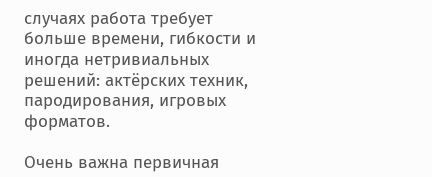случаях работа требует больше времени, гибкости и иногда нетривиальных решений: актёрских техник, пародирования, игровых форматов.

Очень важна первичная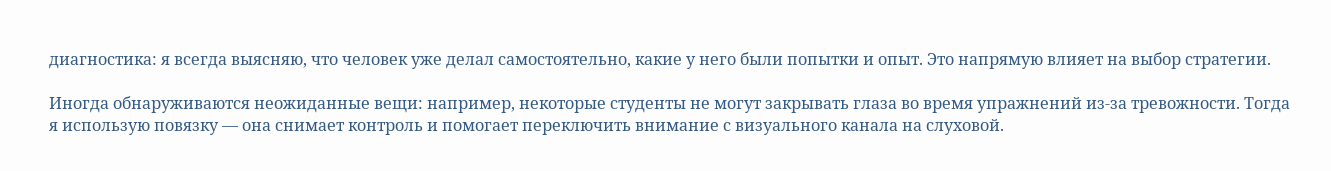диагностика: я всегда выясняю, что человек уже делал самостоятельно, какие у него были попытки и опыт. Это напрямую влияет на выбор стратегии.

Иногда обнаруживаются неожиданные вещи: например, некоторые студенты не могут закрывать глаза во время упражнений из-за тревожности. Тогда я использую повязку — она снимает контроль и помогает переключить внимание с визуального канала на слуховой.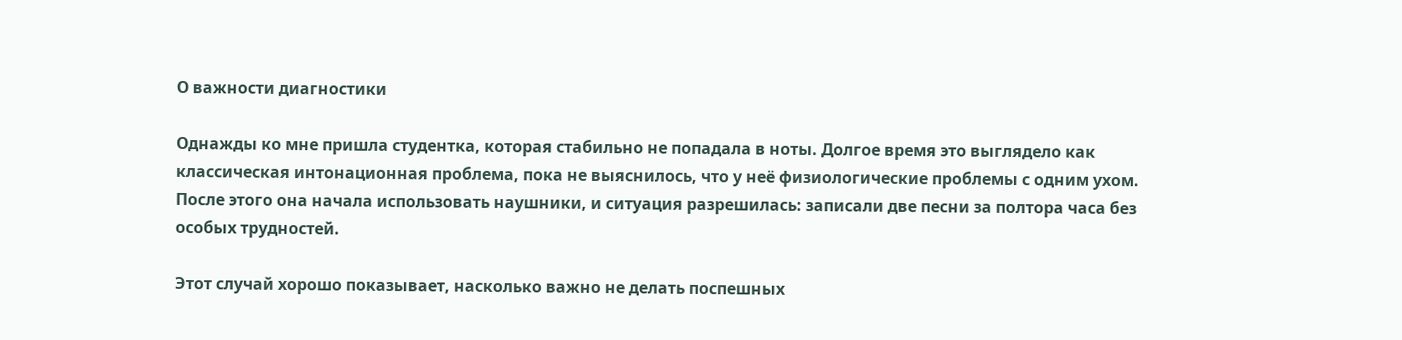О важности диагностики

Однажды ко мне пришла студентка, которая стабильно не попадала в ноты. Долгое время это выглядело как классическая интонационная проблема, пока не выяснилось, что у неё физиологические проблемы с одним ухом. После этого она начала использовать наушники, и ситуация разрешилась: записали две песни за полтора часа без особых трудностей.

Этот случай хорошо показывает, насколько важно не делать поспешных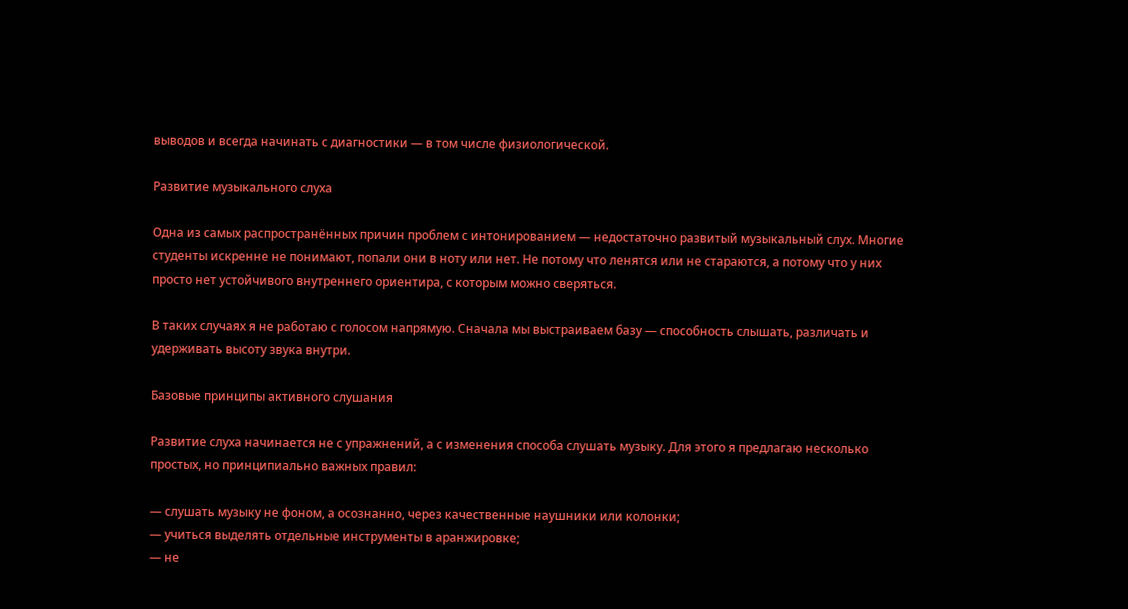выводов и всегда начинать с диагностики — в том числе физиологической.

Развитие музыкального слуха

Одна из самых распространённых причин проблем с интонированием — недостаточно развитый музыкальный слух. Многие студенты искренне не понимают, попали они в ноту или нет. Не потому что ленятся или не стараются, а потому что у них просто нет устойчивого внутреннего ориентира, с которым можно сверяться.

В таких случаях я не работаю с голосом напрямую. Сначала мы выстраиваем базу — способность слышать, различать и удерживать высоту звука внутри.

Базовые принципы активного слушания

Развитие слуха начинается не с упражнений, а с изменения способа слушать музыку. Для этого я предлагаю несколько простых, но принципиально важных правил:

— слушать музыку не фоном, а осознанно, через качественные наушники или колонки;
— учиться выделять отдельные инструменты в аранжировке;
— не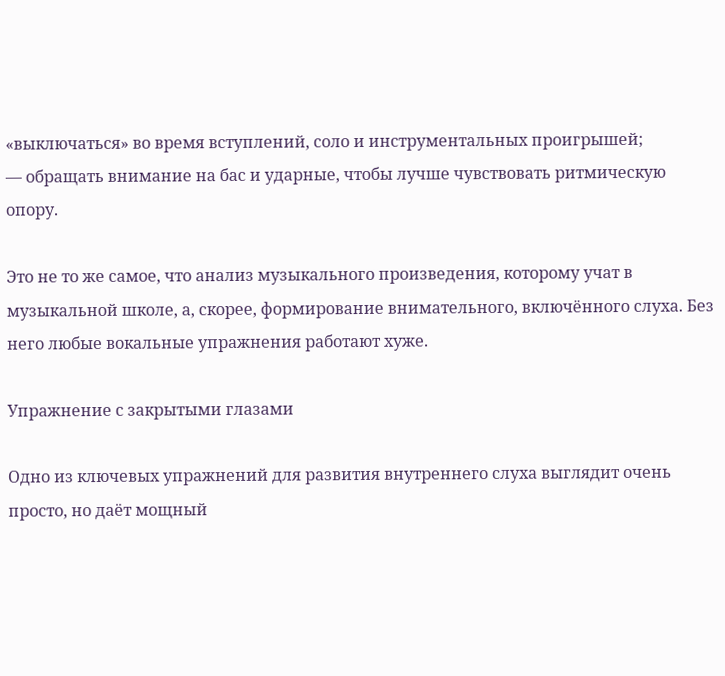«выключаться» во время вступлений, соло и инструментальных проигрышей;
— обращать внимание на бас и ударные, чтобы лучше чувствовать ритмическую опору.

Это не то же самое, что анализ музыкального произведения, которому учат в музыкальной школе, а, скорее, формирование внимательного, включённого слуха. Без него любые вокальные упражнения работают хуже.

Упражнение с закрытыми глазами

Одно из ключевых упражнений для развития внутреннего слуха выглядит очень просто, но даёт мощный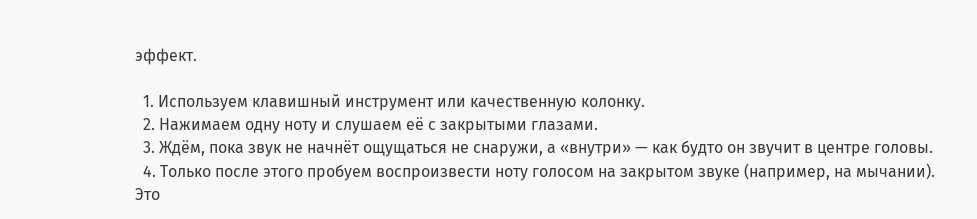эффект.

  1. Используем клавишный инструмент или качественную колонку.
  2. Нажимаем одну ноту и слушаем её с закрытыми глазами.
  3. Ждём, пока звук не начнёт ощущаться не снаружи, а «внутри» — как будто он звучит в центре головы.
  4. Только после этого пробуем воспроизвести ноту голосом на закрытом звуке (например, на мычании).
Это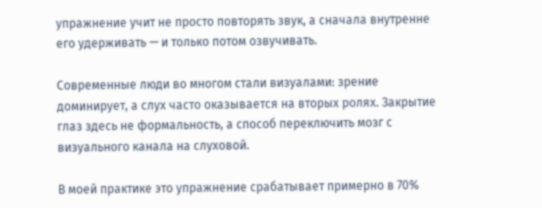упражнение учит не просто повторять звук, а сначала внутренне его удерживать — и только потом озвучивать.

Современные люди во многом стали визуалами: зрение доминирует, а слух часто оказывается на вторых ролях. Закрытие глаз здесь не формальность, а способ переключить мозг с визуального канала на слуховой.

В моей практике это упражнение срабатывает примерно в 70%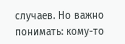случаев. Но важно понимать: кому-то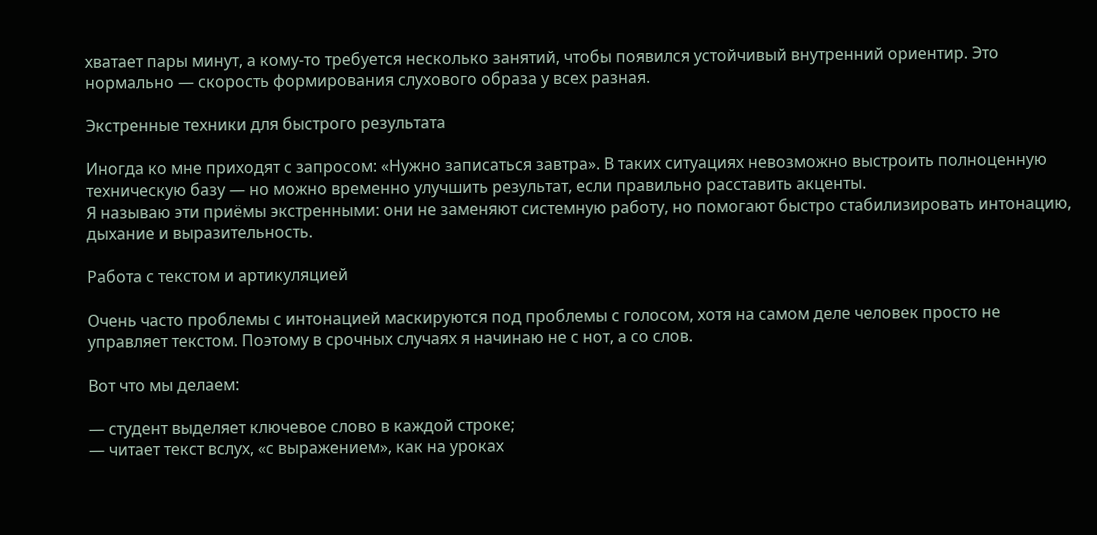хватает пары минут, а кому-то требуется несколько занятий, чтобы появился устойчивый внутренний ориентир. Это нормально — скорость формирования слухового образа у всех разная.

Экстренные техники для быстрого результата

Иногда ко мне приходят с запросом: «Нужно записаться завтра». В таких ситуациях невозможно выстроить полноценную техническую базу — но можно временно улучшить результат, если правильно расставить акценты.
Я называю эти приёмы экстренными: они не заменяют системную работу, но помогают быстро стабилизировать интонацию, дыхание и выразительность.

Работа с текстом и артикуляцией

Очень часто проблемы с интонацией маскируются под проблемы с голосом, хотя на самом деле человек просто не управляет текстом. Поэтому в срочных случаях я начинаю не с нот, а со слов.

Вот что мы делаем:

— студент выделяет ключевое слово в каждой строке;
— читает текст вслух, «с выражением», как на уроках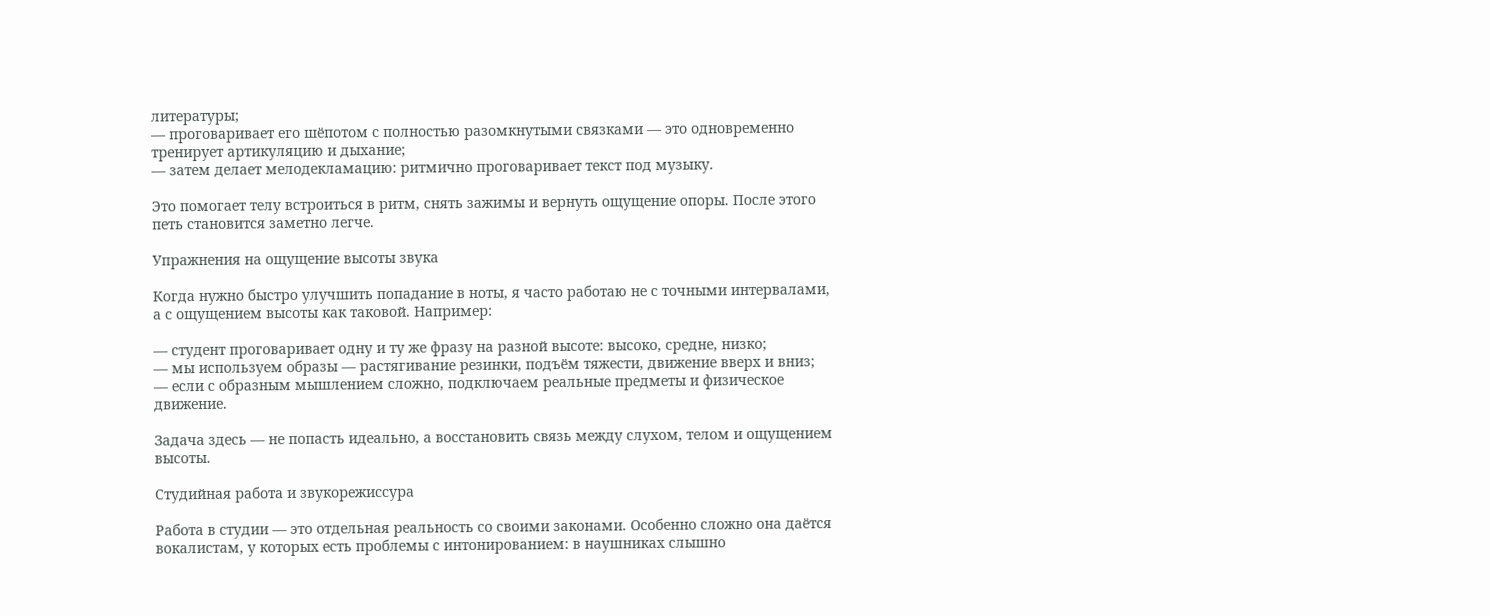литературы;
— проговаривает его шёпотом с полностью разомкнутыми связками — это одновременно тренирует артикуляцию и дыхание;
— затем делает мелодекламацию: ритмично проговаривает текст под музыку.

Это помогает телу встроиться в ритм, снять зажимы и вернуть ощущение опоры. После этого петь становится заметно легче.

Упражнения на ощущение высоты звука

Когда нужно быстро улучшить попадание в ноты, я часто работаю не с точными интервалами, а с ощущением высоты как таковой. Например:

— студент проговаривает одну и ту же фразу на разной высоте: высоко, средне, низко;
— мы используем образы — растягивание резинки, подъём тяжести, движение вверх и вниз;
— если с образным мышлением сложно, подключаем реальные предметы и физическое движение.

Задача здесь — не попасть идеально, а восстановить связь между слухом, телом и ощущением высоты.

Студийная работа и звукорежиссура

Работа в студии — это отдельная реальность со своими законами. Особенно сложно она даётся вокалистам, у которых есть проблемы с интонированием: в наушниках слышно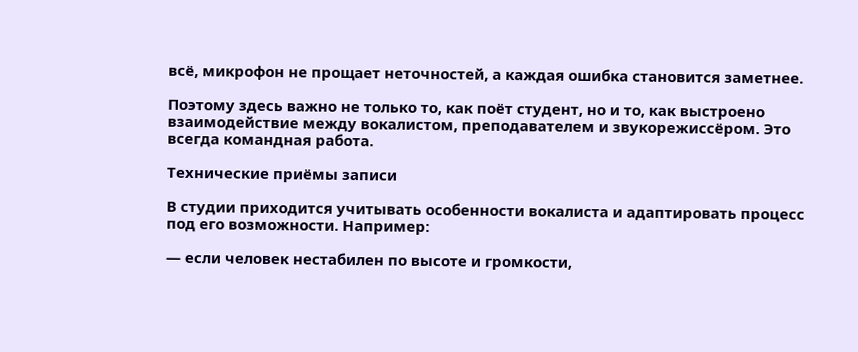всё, микрофон не прощает неточностей, а каждая ошибка становится заметнее.

Поэтому здесь важно не только то, как поёт студент, но и то, как выстроено взаимодействие между вокалистом, преподавателем и звукорежиссёром. Это всегда командная работа.

Технические приёмы записи

В студии приходится учитывать особенности вокалиста и адаптировать процесс под его возможности. Например:

— если человек нестабилен по высоте и громкости,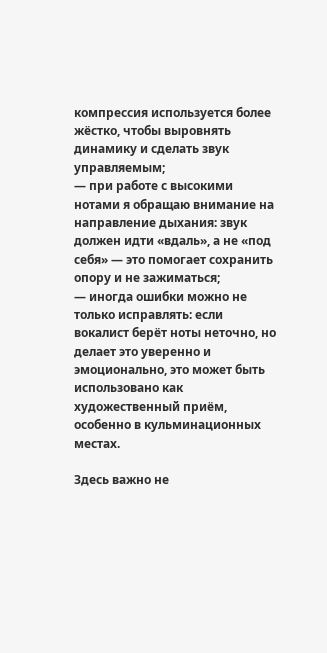компрессия используется более жёстко, чтобы выровнять динамику и сделать звук управляемым;
— при работе с высокими нотами я обращаю внимание на направление дыхания: звук должен идти «вдаль», а не «под себя» — это помогает сохранить опору и не зажиматься;
— иногда ошибки можно не только исправлять: если вокалист берёт ноты неточно, но делает это уверенно и эмоционально, это может быть использовано как художественный приём, особенно в кульминационных местах.

Здесь важно не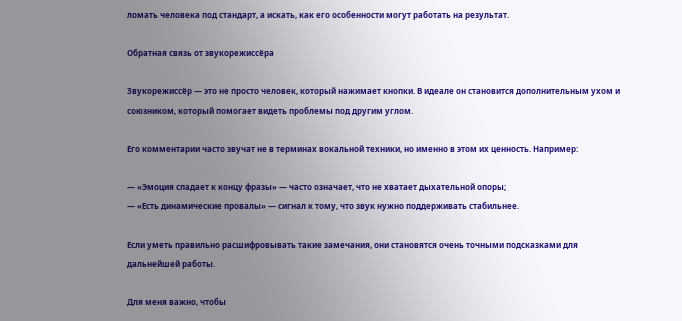ломать человека под стандарт, а искать, как его особенности могут работать на результат.

Обратная связь от звукорежиссёра

Звукорежиссёр — это не просто человек, который нажимает кнопки. В идеале он становится дополнительным ухом и союзником, который помогает видеть проблемы под другим углом.

Его комментарии часто звучат не в терминах вокальной техники, но именно в этом их ценность. Например:

— «Эмоция спадает к концу фразы» — часто означает, что не хватает дыхательной опоры;
— «Есть динамические провалы» — сигнал к тому, что звук нужно поддерживать стабильнее.

Если уметь правильно расшифровывать такие замечания, они становятся очень точными подсказками для дальнейшей работы.

Для меня важно, чтобы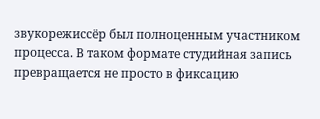звукорежиссёр был полноценным участником процесса. В таком формате студийная запись превращается не просто в фиксацию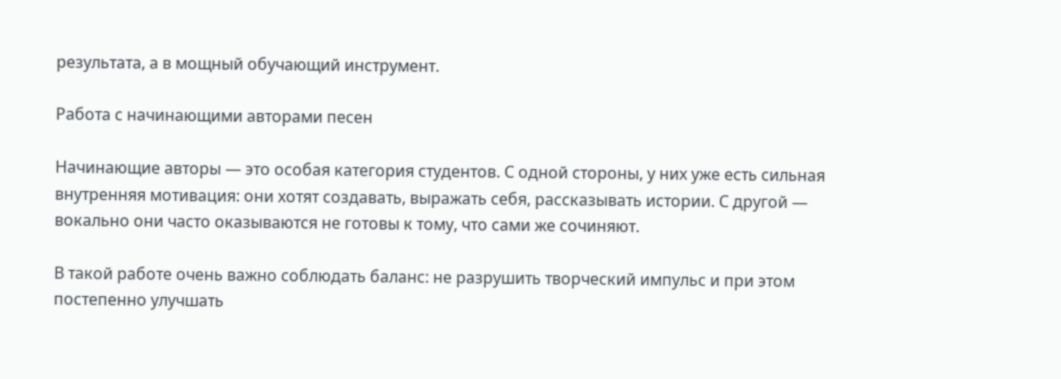результата, а в мощный обучающий инструмент.

Работа с начинающими авторами песен

Начинающие авторы — это особая категория студентов. С одной стороны, у них уже есть сильная внутренняя мотивация: они хотят создавать, выражать себя, рассказывать истории. С другой — вокально они часто оказываются не готовы к тому, что сами же сочиняют.

В такой работе очень важно соблюдать баланс: не разрушить творческий импульс и при этом постепенно улучшать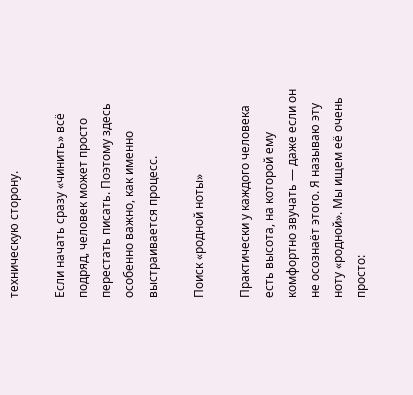техническую сторону.

Если начать сразу «чинить» всё подряд, человек может просто перестать писать. Поэтому здесь особенно важно, как именно выстраивается процесс.

Поиск «родной ноты»

Практически у каждого человека есть высота, на которой ему комфортно звучать — даже если он не осознаёт этого. Я называю эту ноту «родной». Мы ищем её очень просто: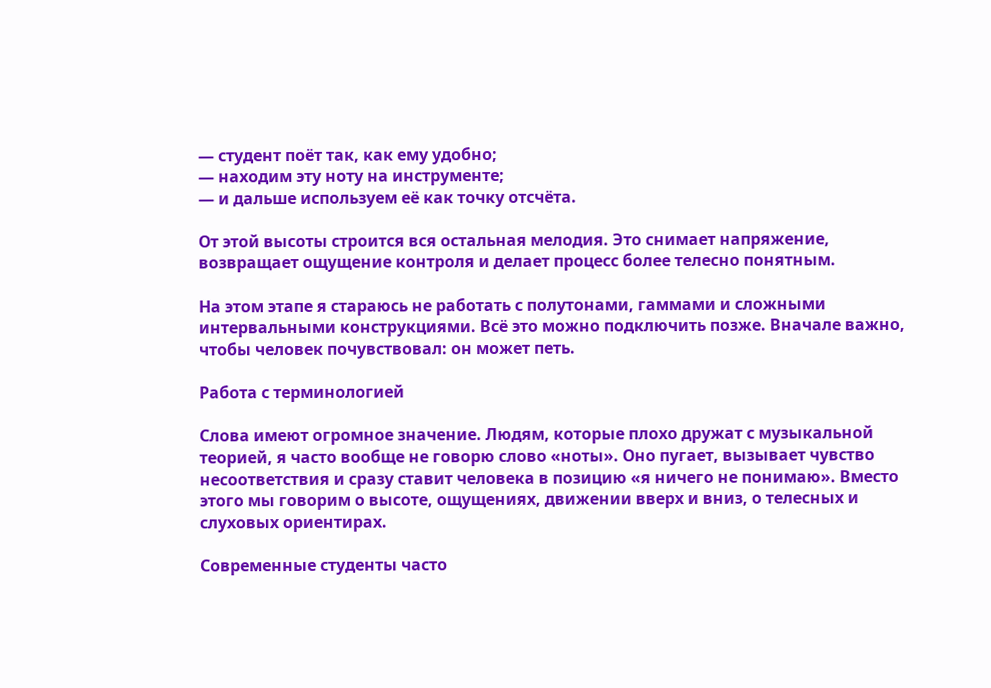— студент поёт так, как ему удобно;
— находим эту ноту на инструменте;
— и дальше используем её как точку отсчёта.

От этой высоты строится вся остальная мелодия. Это снимает напряжение, возвращает ощущение контроля и делает процесс более телесно понятным.

На этом этапе я стараюсь не работать с полутонами, гаммами и сложными интервальными конструкциями. Всё это можно подключить позже. Вначале важно, чтобы человек почувствовал: он может петь.

Работа с терминологией

Слова имеют огромное значение. Людям, которые плохо дружат с музыкальной теорией, я часто вообще не говорю слово «ноты». Оно пугает, вызывает чувство несоответствия и сразу ставит человека в позицию «я ничего не понимаю». Вместо этого мы говорим о высоте, ощущениях, движении вверх и вниз, о телесных и слуховых ориентирах.

Современные студенты часто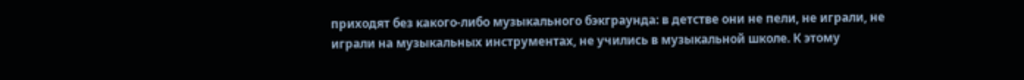приходят без какого-либо музыкального бэкграунда: в детстве они не пели, не играли, не играли на музыкальных инструментах, не учились в музыкальной школе. К этому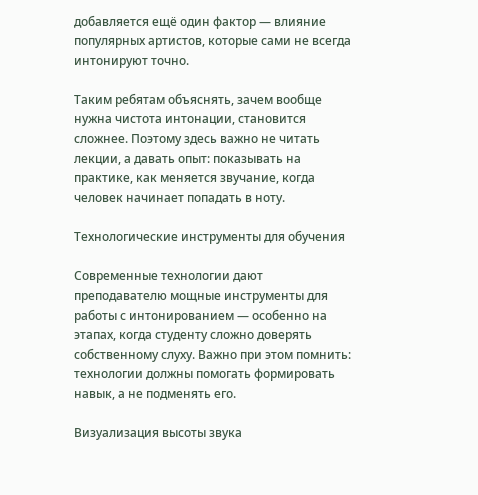добавляется ещё один фактор — влияние популярных артистов, которые сами не всегда интонируют точно.

Таким ребятам объяснять, зачем вообще нужна чистота интонации, становится сложнее. Поэтому здесь важно не читать лекции, а давать опыт: показывать на практике, как меняется звучание, когда человек начинает попадать в ноту.

Технологические инструменты для обучения

Современные технологии дают преподавателю мощные инструменты для работы с интонированием — особенно на этапах, когда студенту сложно доверять собственному слуху. Важно при этом помнить: технологии должны помогать формировать навык, а не подменять его.

Визуализация высоты звука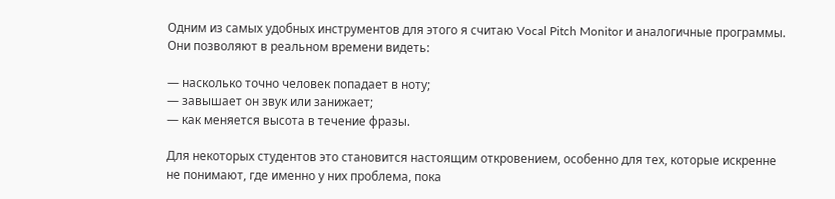Одним из самых удобных инструментов для этого я считаю Vocal Pitch Monitor и аналогичные программы. Они позволяют в реальном времени видеть:

— насколько точно человек попадает в ноту;
— завышает он звук или занижает;
— как меняется высота в течение фразы.

Для некоторых студентов это становится настоящим откровением, особенно для тех, которые искренне не понимают, где именно у них проблема, пока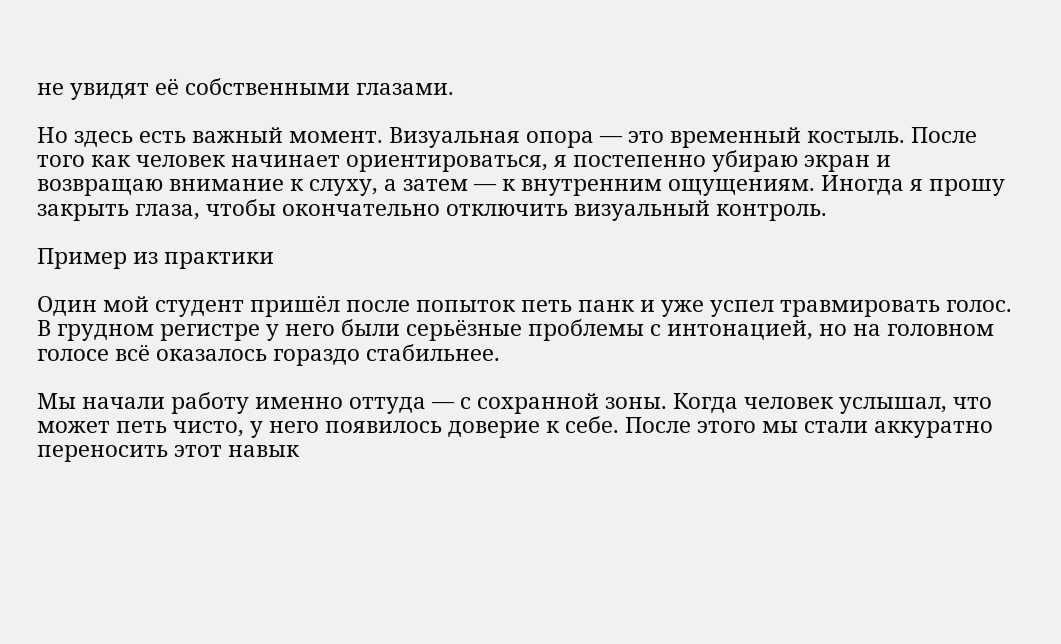не увидят её собственными глазами.

Но здесь есть важный момент. Визуальная опора — это временный костыль. После того как человек начинает ориентироваться, я постепенно убираю экран и возвращаю внимание к слуху, а затем — к внутренним ощущениям. Иногда я прошу закрыть глаза, чтобы окончательно отключить визуальный контроль.

Пример из практики

Один мой студент пришёл после попыток петь панк и уже успел травмировать голос. В грудном регистре у него были серьёзные проблемы с интонацией, но на головном голосе всё оказалось гораздо стабильнее.

Мы начали работу именно оттуда — с сохранной зоны. Когда человек услышал, что может петь чисто, у него появилось доверие к себе. После этого мы стали аккуратно переносить этот навык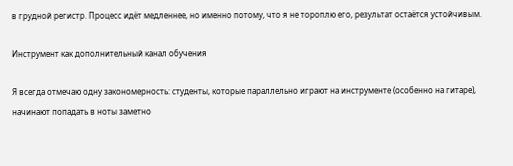в грудной регистр. Процесс идёт медленнее, но именно потому, что я не тороплю его, результат остаётся устойчивым.

Инструмент как дополнительный канал обучения

Я всегда отмечаю одну закономерность: студенты, которые параллельно играют на инструменте (особенно на гитаре), начинают попадать в ноты заметно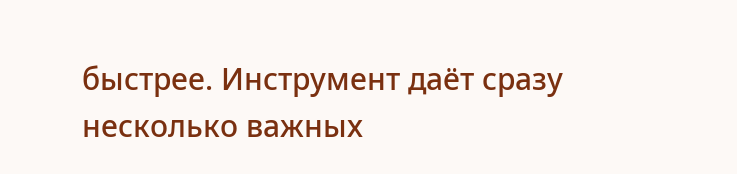быстрее. Инструмент даёт сразу несколько важных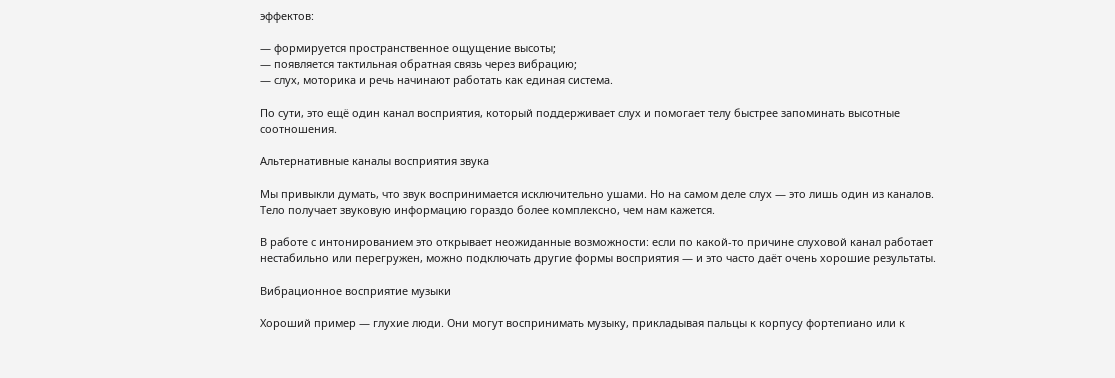эффектов:

— формируется пространственное ощущение высоты;
— появляется тактильная обратная связь через вибрацию;
— слух, моторика и речь начинают работать как единая система.

По сути, это ещё один канал восприятия, который поддерживает слух и помогает телу быстрее запоминать высотные соотношения.

Альтернативные каналы восприятия звука

Мы привыкли думать, что звук воспринимается исключительно ушами. Но на самом деле слух — это лишь один из каналов. Тело получает звуковую информацию гораздо более комплексно, чем нам кажется.

В работе с интонированием это открывает неожиданные возможности: если по какой-то причине слуховой канал работает нестабильно или перегружен, можно подключать другие формы восприятия — и это часто даёт очень хорошие результаты.

Вибрационное восприятие музыки

Хороший пример — глухие люди. Они могут воспринимать музыку, прикладывая пальцы к корпусу фортепиано или к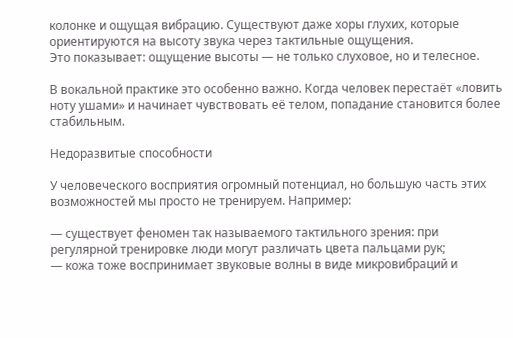колонке и ощущая вибрацию. Существуют даже хоры глухих, которые ориентируются на высоту звука через тактильные ощущения.
Это показывает: ощущение высоты — не только слуховое, но и телесное.

В вокальной практике это особенно важно. Когда человек перестаёт «ловить ноту ушами» и начинает чувствовать её телом, попадание становится более стабильным.

Недоразвитые способности

У человеческого восприятия огромный потенциал, но большую часть этих возможностей мы просто не тренируем. Например:

— существует феномен так называемого тактильного зрения: при регулярной тренировке люди могут различать цвета пальцами рук;
— кожа тоже воспринимает звуковые волны в виде микровибраций и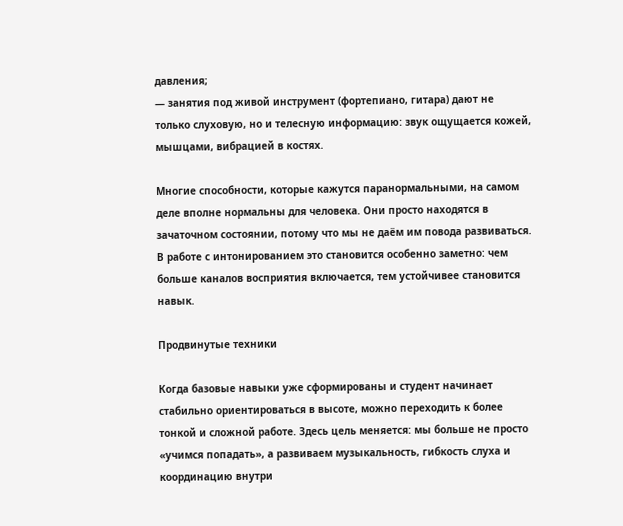давления;
— занятия под живой инструмент (фортепиано, гитара) дают не только слуховую, но и телесную информацию: звук ощущается кожей, мышцами, вибрацией в костях.

Многие способности, которые кажутся паранормальными, на самом деле вполне нормальны для человека. Они просто находятся в зачаточном состоянии, потому что мы не даём им повода развиваться. В работе с интонированием это становится особенно заметно: чем больше каналов восприятия включается, тем устойчивее становится навык.

Продвинутые техники

Когда базовые навыки уже сформированы и студент начинает стабильно ориентироваться в высоте, можно переходить к более тонкой и сложной работе. Здесь цель меняется: мы больше не просто «учимся попадать», а развиваем музыкальность, гибкость слуха и координацию внутри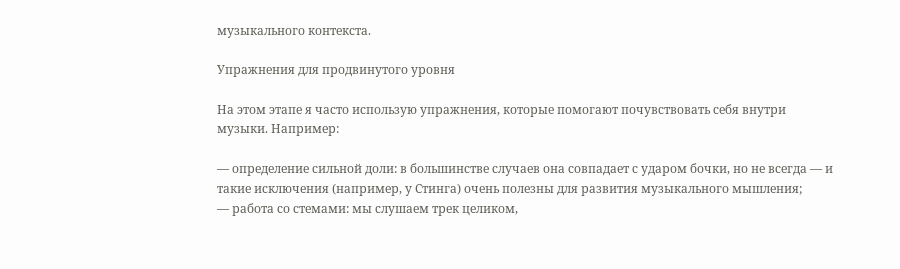музыкального контекста.

Упражнения для продвинутого уровня

На этом этапе я часто использую упражнения, которые помогают почувствовать себя внутри музыки. Например:

— определение сильной доли: в большинстве случаев она совпадает с ударом бочки, но не всегда — и такие исключения (например, у Стинга) очень полезны для развития музыкального мышления;
— работа со стемами: мы слушаем трек целиком,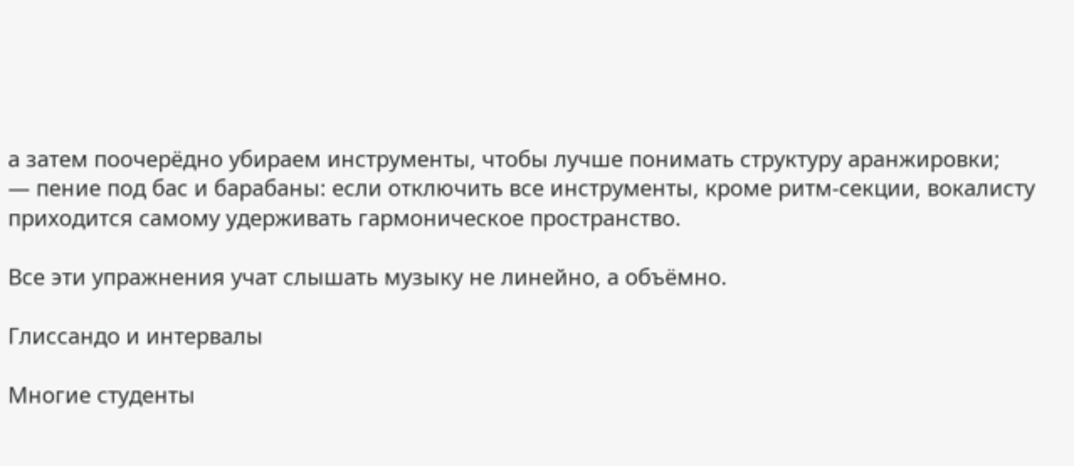а затем поочерёдно убираем инструменты, чтобы лучше понимать структуру аранжировки;
— пение под бас и барабаны: если отключить все инструменты, кроме ритм-секции, вокалисту приходится самому удерживать гармоническое пространство.

Все эти упражнения учат слышать музыку не линейно, а объёмно.

Глиссандо и интервалы

Многие студенты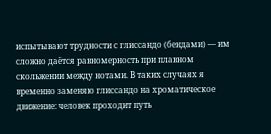испытывают трудности с глиссандо (бендами) — им сложно даётся равномерность при плавном скольжении между нотами. В таких случаях я временно заменяю глиссандо на хроматическое движение: человек проходит путь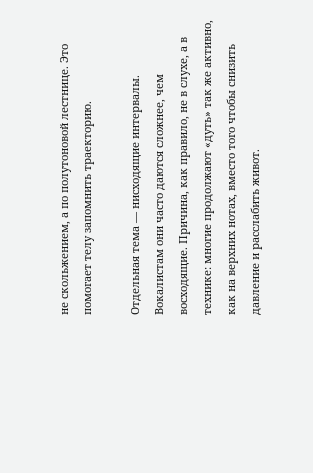не скольжением, а по полутоновой лестнице. Это помогает телу запомнить траекторию.

Отдельная тема — нисходящие интервалы. Вокалистам они часто даются сложнее, чем восходящие. Причина, как правило, не в слухе, а в технике: многие продолжают «дуть» так же активно, как на верхних нотах, вместо того чтобы снизить давление и расслабить живот.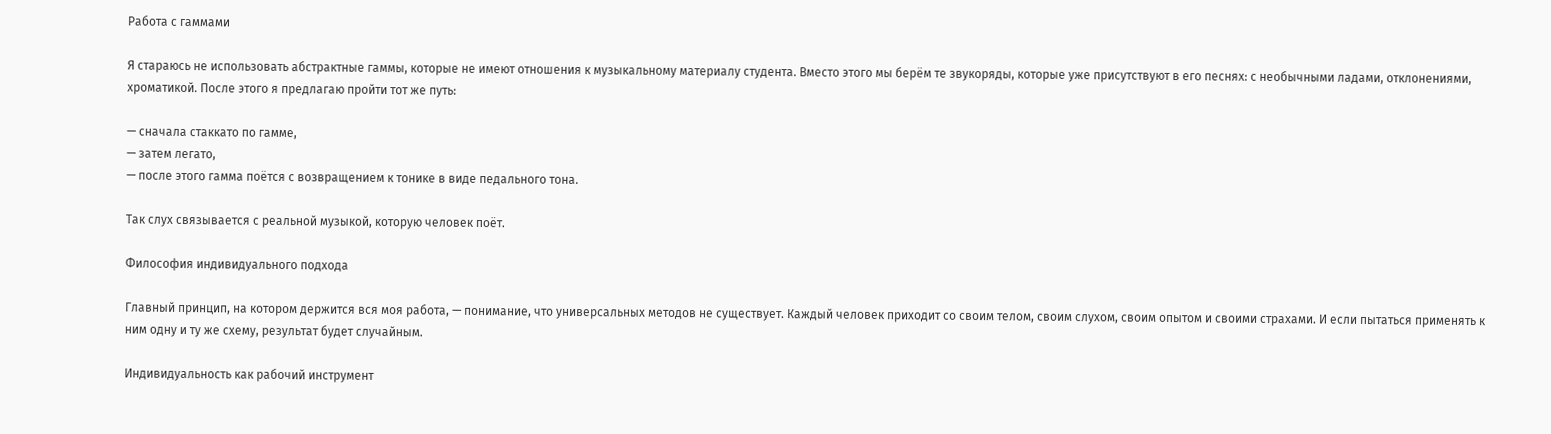Работа с гаммами

Я стараюсь не использовать абстрактные гаммы, которые не имеют отношения к музыкальному материалу студента. Вместо этого мы берём те звукоряды, которые уже присутствуют в его песнях: с необычными ладами, отклонениями, хроматикой. После этого я предлагаю пройти тот же путь:

— сначала стаккато по гамме,
— затем легато,
— после этого гамма поётся с возвращением к тонике в виде педального тона.

Так слух связывается с реальной музыкой, которую человек поёт.

Философия индивидуального подхода

Главный принцип, на котором держится вся моя работа, — понимание, что универсальных методов не существует. Каждый человек приходит со своим телом, своим слухом, своим опытом и своими страхами. И если пытаться применять к ним одну и ту же схему, результат будет случайным.

Индивидуальность как рабочий инструмент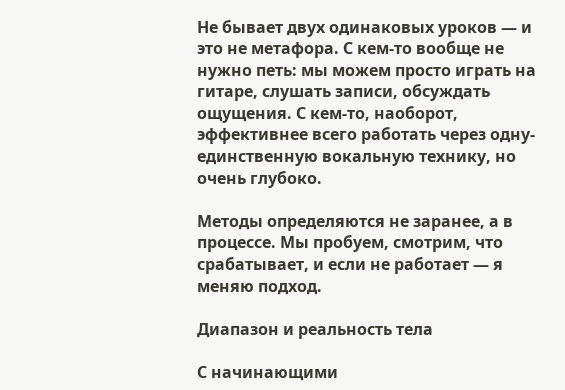Не бывает двух одинаковых уроков — и это не метафора. С кем-то вообще не нужно петь: мы можем просто играть на гитаре, слушать записи, обсуждать ощущения. С кем-то, наоборот, эффективнее всего работать через одну-единственную вокальную технику, но очень глубоко.

Методы определяются не заранее, а в процессе. Мы пробуем, смотрим, что срабатывает, и если не работает — я меняю подход.

Диапазон и реальность тела

С начинающими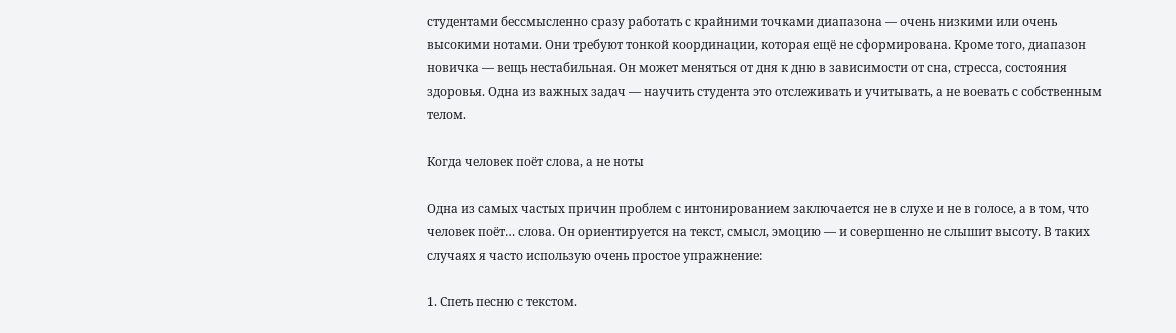студентами бессмысленно сразу работать с крайними точками диапазона — очень низкими или очень высокими нотами. Они требуют тонкой координации, которая ещё не сформирована. Кроме того, диапазон новичка — вещь нестабильная. Он может меняться от дня к дню в зависимости от сна, стресса, состояния здоровья. Одна из важных задач — научить студента это отслеживать и учитывать, а не воевать с собственным телом.

Когда человек поёт слова, а не ноты

Одна из самых частых причин проблем с интонированием заключается не в слухе и не в голосе, а в том, что человек поёт… слова. Он ориентируется на текст, смысл, эмоцию — и совершенно не слышит высоту. В таких случаях я часто использую очень простое упражнение:

1. Спеть песню с текстом.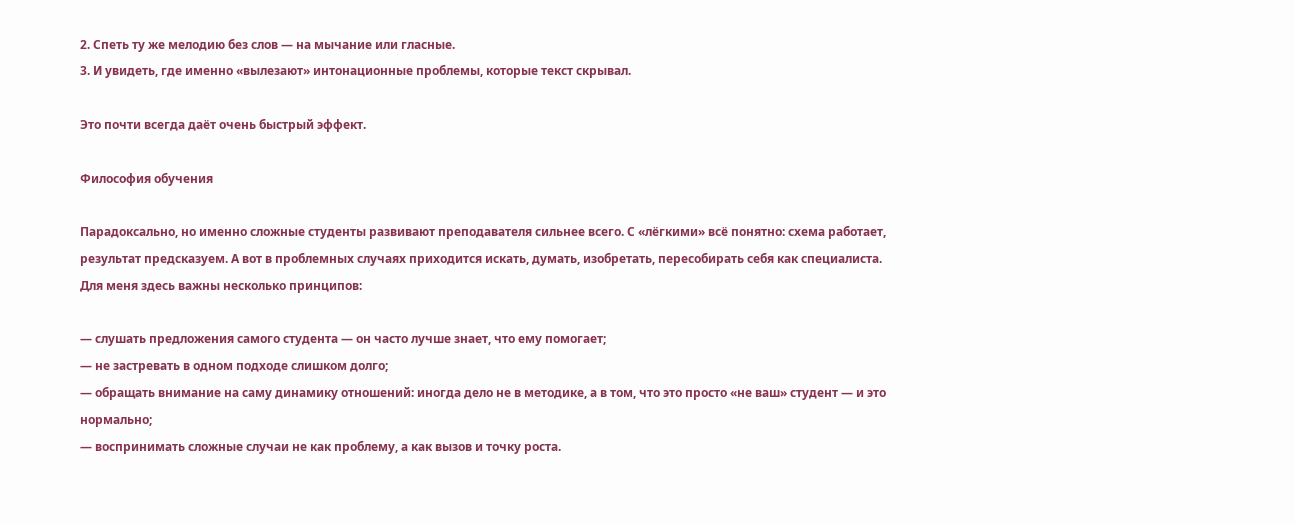2. Спеть ту же мелодию без слов — на мычание или гласные.
3. И увидеть, где именно «вылезают» интонационные проблемы, которые текст скрывал.

Это почти всегда даёт очень быстрый эффект.

Философия обучения

Парадоксально, но именно сложные студенты развивают преподавателя сильнее всего. С «лёгкими» всё понятно: схема работает, результат предсказуем. А вот в проблемных случаях приходится искать, думать, изобретать, пересобирать себя как специалиста.
Для меня здесь важны несколько принципов:

— слушать предложения самого студента — он часто лучше знает, что ему помогает;
— не застревать в одном подходе слишком долго;
— обращать внимание на саму динамику отношений: иногда дело не в методике, а в том, что это просто «не ваш» студент — и это нормально;
— воспринимать сложные случаи не как проблему, а как вызов и точку роста.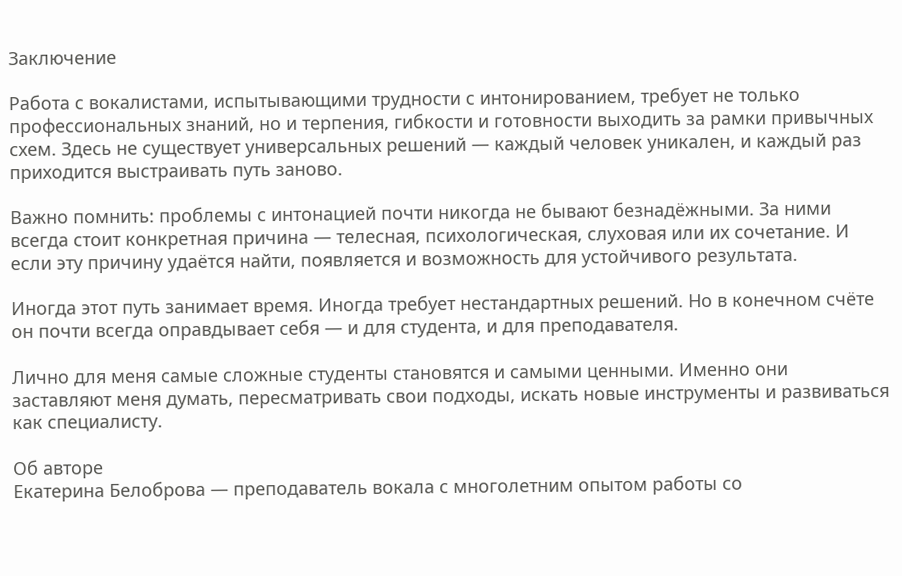Заключение

Работа с вокалистами, испытывающими трудности с интонированием, требует не только профессиональных знаний, но и терпения, гибкости и готовности выходить за рамки привычных схем. Здесь не существует универсальных решений — каждый человек уникален, и каждый раз приходится выстраивать путь заново.

Важно помнить: проблемы с интонацией почти никогда не бывают безнадёжными. За ними всегда стоит конкретная причина — телесная, психологическая, слуховая или их сочетание. И если эту причину удаётся найти, появляется и возможность для устойчивого результата.

Иногда этот путь занимает время. Иногда требует нестандартных решений. Но в конечном счёте он почти всегда оправдывает себя — и для студента, и для преподавателя.

Лично для меня самые сложные студенты становятся и самыми ценными. Именно они заставляют меня думать, пересматривать свои подходы, искать новые инструменты и развиваться как специалисту.

Об авторе
Екатерина Белоброва — преподаватель вокала с многолетним опытом работы со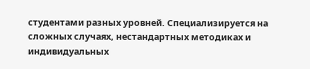студентами разных уровней. Специализируется на сложных случаях, нестандартных методиках и индивидуальных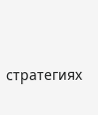стратегиях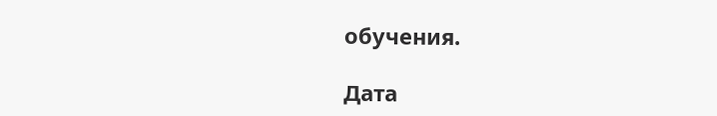обучения.

Дата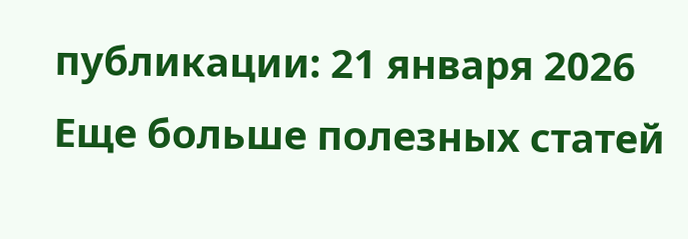публикации: 21 января 2026
Еще больше полезных статей